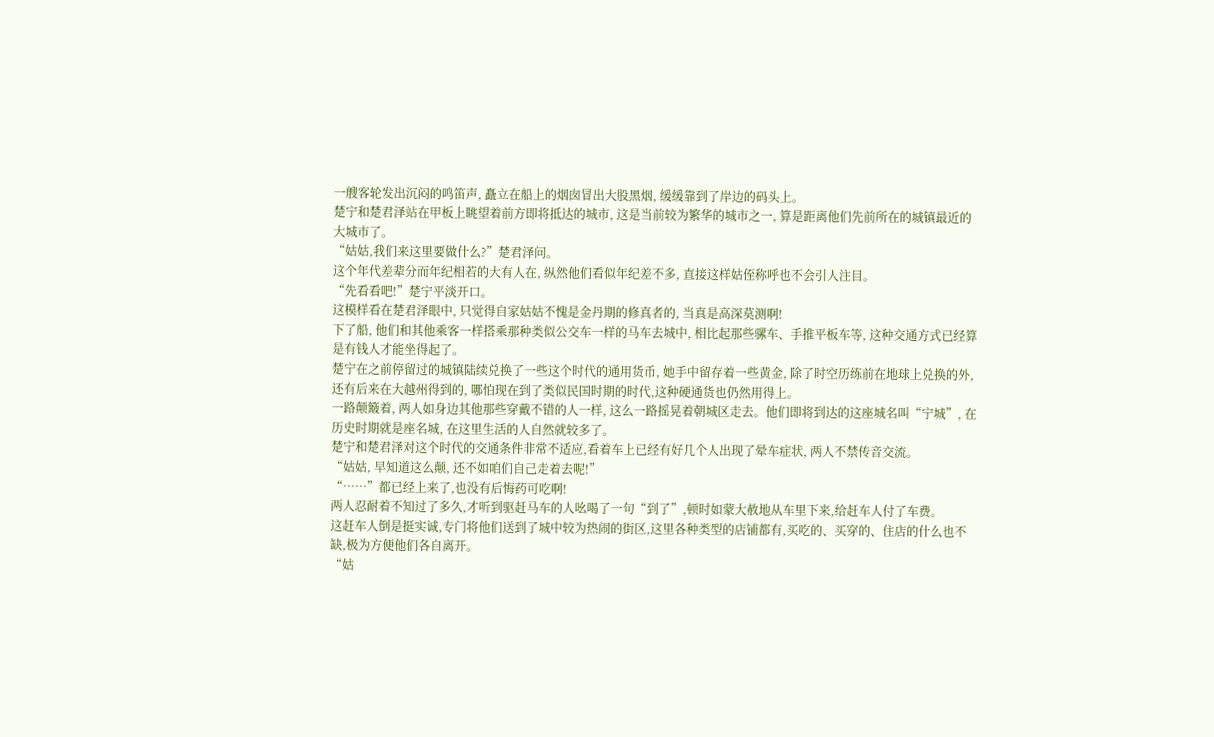一艘客轮发出沉闷的鸣笛声, 矗立在船上的烟囱冒出大股黑烟, 缓缓靠到了岸边的码头上。
楚宁和楚君泽站在甲板上眺望着前方即将抵达的城市, 这是当前较为繁华的城市之一, 算是距离他们先前所在的城镇最近的大城市了。
“姑姑,我们来这里要做什么?”楚君泽问。
这个年代差辈分而年纪相若的大有人在, 纵然他们看似年纪差不多, 直接这样姑侄称呼也不会引人注目。
“先看看吧!”楚宁平淡开口。
这模样看在楚君泽眼中, 只觉得自家姑姑不愧是金丹期的修真者的, 当真是高深莫测啊!
下了船, 他们和其他乘客一样搭乘那种类似公交车一样的马车去城中, 相比起那些骡车、手推平板车等, 这种交通方式已经算是有钱人才能坐得起了。
楚宁在之前停留过的城镇陆续兑换了一些这个时代的通用货币, 她手中留存着一些黄金, 除了时空历练前在地球上兑换的外,还有后来在大越州得到的, 哪怕现在到了类似民国时期的时代,这种硬通货也仍然用得上。
一路颠簸着, 两人如身边其他那些穿戴不错的人一样, 这么一路摇晃着朝城区走去。他们即将到达的这座城名叫“宁城”, 在历史时期就是座名城, 在这里生活的人自然就较多了。
楚宁和楚君泽对这个时代的交通条件非常不适应,看着车上已经有好几个人出现了晕车症状, 两人不禁传音交流。
“姑姑, 早知道这么颠, 还不如咱们自己走着去呢!”
“……”都已经上来了,也没有后悔药可吃啊!
两人忍耐着不知过了多久,才听到驱赶马车的人吆喝了一句“到了”,顿时如蒙大赦地从车里下来,给赶车人付了车费。
这赶车人倒是挺实诚,专门将他们送到了城中较为热闹的街区,这里各种类型的店铺都有,买吃的、买穿的、住店的什么也不缺,极为方便他们各自离开。
“姑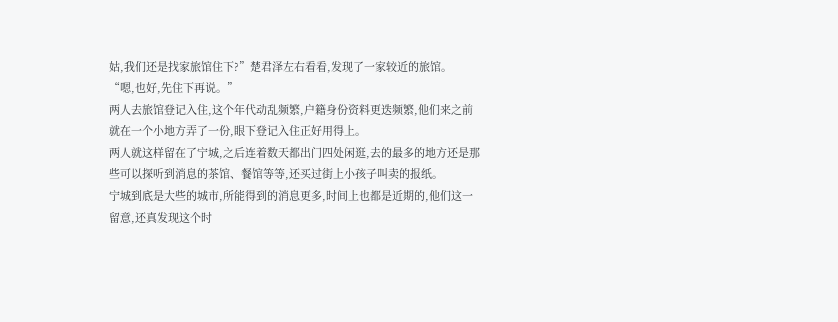姑,我们还是找家旅馆住下?”楚君泽左右看看,发现了一家较近的旅馆。
“嗯,也好,先住下再说。”
两人去旅馆登记入住,这个年代动乱频繁,户籍身份资料更迭频繁,他们来之前就在一个小地方弄了一份,眼下登记入住正好用得上。
两人就这样留在了宁城,之后连着数天都出门四处闲逛,去的最多的地方还是那些可以探听到消息的茶馆、餐馆等等,还买过街上小孩子叫卖的报纸。
宁城到底是大些的城市,所能得到的消息更多,时间上也都是近期的,他们这一留意,还真发现这个时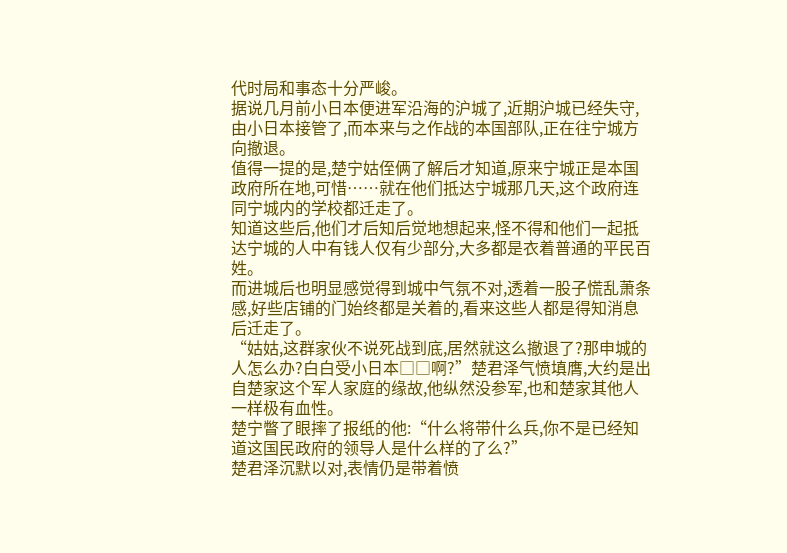代时局和事态十分严峻。
据说几月前小日本便进军沿海的沪城了,近期沪城已经失守,由小日本接管了,而本来与之作战的本国部队,正在往宁城方向撤退。
值得一提的是,楚宁姑侄俩了解后才知道,原来宁城正是本国政府所在地,可惜……就在他们抵达宁城那几天,这个政府连同宁城内的学校都迁走了。
知道这些后,他们才后知后觉地想起来,怪不得和他们一起抵达宁城的人中有钱人仅有少部分,大多都是衣着普通的平民百姓。
而进城后也明显感觉得到城中气氛不对,透着一股子慌乱萧条感,好些店铺的门始终都是关着的,看来这些人都是得知消息后迁走了。
“姑姑,这群家伙不说死战到底,居然就这么撤退了?那申城的人怎么办?白白受小日本□□啊?”楚君泽气愤填膺,大约是出自楚家这个军人家庭的缘故,他纵然没参军,也和楚家其他人一样极有血性。
楚宁瞥了眼摔了报纸的他:“什么将带什么兵,你不是已经知道这国民政府的领导人是什么样的了么?”
楚君泽沉默以对,表情仍是带着愤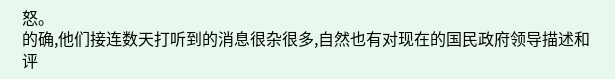怒。
的确,他们接连数天打听到的消息很杂很多,自然也有对现在的国民政府领导描述和评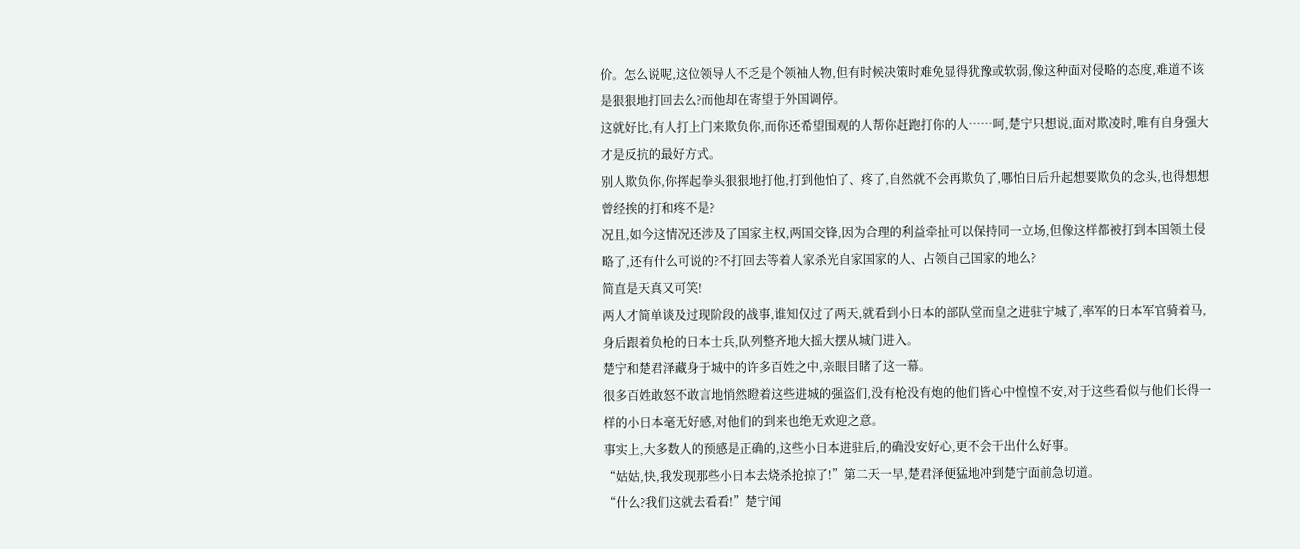价。怎么说呢,这位领导人不乏是个领袖人物,但有时候决策时难免显得犹豫或软弱,像这种面对侵略的态度,难道不该是狠狠地打回去么?而他却在寄望于外国调停。
这就好比,有人打上门来欺负你,而你还希望围观的人帮你赶跑打你的人……呵,楚宁只想说,面对欺凌时,唯有自身强大才是反抗的最好方式。
别人欺负你,你挥起拳头狠狠地打他,打到他怕了、疼了,自然就不会再欺负了,哪怕日后升起想要欺负的念头,也得想想曾经挨的打和疼不是?
况且,如今这情况还涉及了国家主权,两国交锋,因为合理的利益牵扯可以保持同一立场,但像这样都被打到本国领土侵略了,还有什么可说的?不打回去等着人家杀光自家国家的人、占领自己国家的地么?
简直是天真又可笑!
两人才简单谈及过现阶段的战事,谁知仅过了两天,就看到小日本的部队堂而皇之进驻宁城了,率军的日本军官骑着马,身后跟着负枪的日本士兵,队列整齐地大摇大摆从城门进入。
楚宁和楚君泽藏身于城中的许多百姓之中,亲眼目睹了这一幕。
很多百姓敢怒不敢言地悄然瞪着这些进城的强盗们,没有枪没有炮的他们皆心中惶惶不安,对于这些看似与他们长得一样的小日本毫无好感,对他们的到来也绝无欢迎之意。
事实上,大多数人的预感是正确的,这些小日本进驻后,的确没安好心,更不会干出什么好事。
“姑姑,快,我发现那些小日本去烧杀抢掠了!”第二天一早,楚君泽便猛地冲到楚宁面前急切道。
“什么?我们这就去看看!”楚宁闻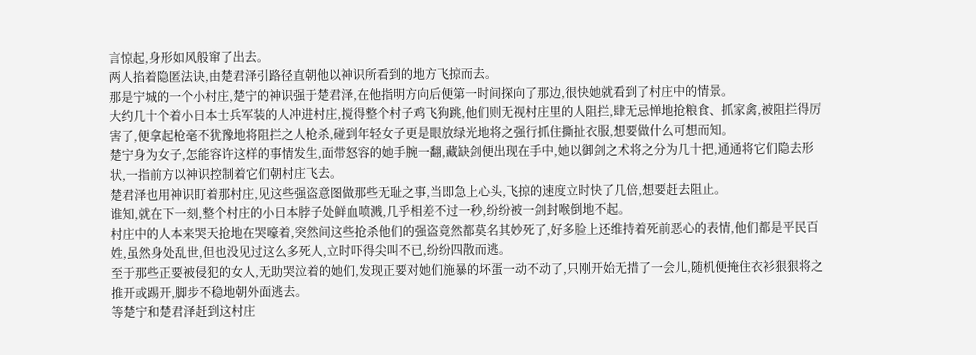言惊起,身形如风般窜了出去。
两人掐着隐匿法诀,由楚君泽引路径直朝他以神识所看到的地方飞掠而去。
那是宁城的一个小村庄,楚宁的神识强于楚君泽,在他指明方向后便第一时间探向了那边,很快她就看到了村庄中的情景。
大约几十个着小日本士兵军装的人冲进村庄,搅得整个村子鸡飞狗跳,他们则无视村庄里的人阻拦,肆无忌惮地抢粮食、抓家禽,被阻拦得厉害了,便拿起枪毫不犹豫地将阻拦之人枪杀,碰到年轻女子更是眼放绿光地将之强行抓住撕扯衣服,想要做什么可想而知。
楚宁身为女子,怎能容许这样的事情发生,面带怒容的她手腕一翻,藏缺剑便出现在手中,她以御剑之术将之分为几十把,通通将它们隐去形状,一指前方以神识控制着它们朝村庄飞去。
楚君泽也用神识盯着那村庄,见这些强盗意图做那些无耻之事,当即急上心头,飞掠的速度立时快了几倍,想要赶去阻止。
谁知,就在下一刻,整个村庄的小日本脖子处鲜血喷溅,几乎相差不过一秒,纷纷被一剑封喉倒地不起。
村庄中的人本来哭天抢地在哭嚎着,突然间这些抢杀他们的强盗竟然都莫名其妙死了,好多脸上还维持着死前恶心的表情,他们都是平民百姓,虽然身处乱世,但也没见过这么多死人,立时吓得尖叫不已,纷纷四散而逃。
至于那些正要被侵犯的女人,无助哭泣着的她们,发现正要对她们施暴的坏蛋一动不动了,只刚开始无措了一会儿,随机便掩住衣衫狠狠将之推开或踢开,脚步不稳地朝外面逃去。
等楚宁和楚君泽赶到这村庄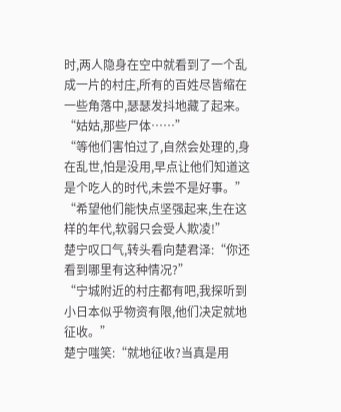时,两人隐身在空中就看到了一个乱成一片的村庄,所有的百姓尽皆缩在一些角落中,瑟瑟发抖地藏了起来。
“姑姑,那些尸体……”
“等他们害怕过了,自然会处理的,身在乱世,怕是没用,早点让他们知道这是个吃人的时代,未尝不是好事。”
“希望他们能快点坚强起来,生在这样的年代,软弱只会受人欺凌!”
楚宁叹口气,转头看向楚君泽:“你还看到哪里有这种情况?”
“宁城附近的村庄都有吧,我探听到小日本似乎物资有限,他们决定就地征收。”
楚宁嗤笑:“就地征收?当真是用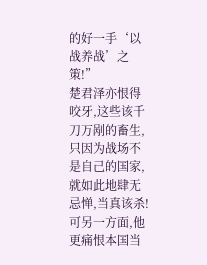的好一手‘以战养战’之策!”
楚君泽亦恨得咬牙,这些该千刀万剐的畜生,只因为战场不是自己的国家,就如此地肆无忌惮,当真该杀!
可另一方面,他更痛恨本国当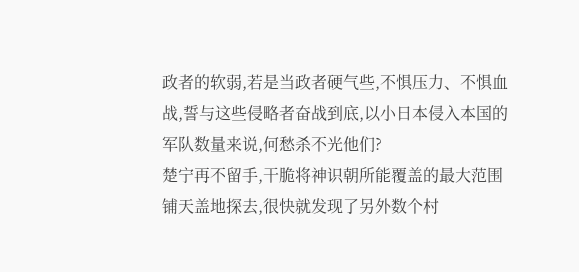政者的软弱,若是当政者硬气些,不惧压力、不惧血战,誓与这些侵略者奋战到底,以小日本侵入本国的军队数量来说,何愁杀不光他们?
楚宁再不留手,干脆将神识朝所能覆盖的最大范围铺天盖地探去,很快就发现了另外数个村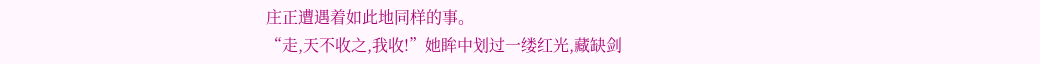庄正遭遇着如此地同样的事。
“走,天不收之,我收!”她眸中划过一缕红光,藏缺剑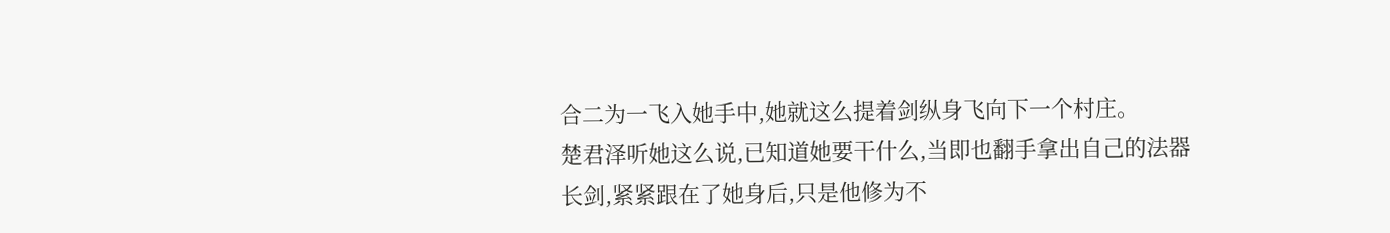合二为一飞入她手中,她就这么提着剑纵身飞向下一个村庄。
楚君泽听她这么说,已知道她要干什么,当即也翻手拿出自己的法器长剑,紧紧跟在了她身后,只是他修为不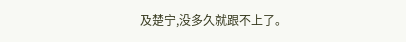及楚宁,没多久就跟不上了。